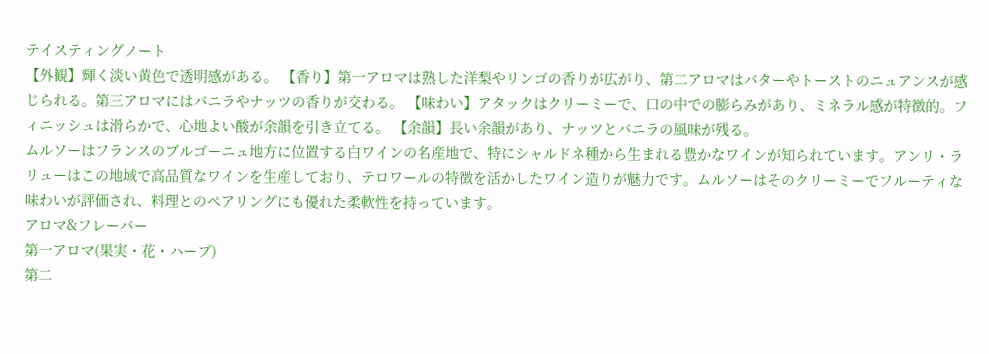テイスティングノート
【外観】輝く淡い黄色で透明感がある。 【香り】第一アロマは熟した洋梨やリンゴの香りが広がり、第二アロマはバターやトーストのニュアンスが感じられる。第三アロマにはバニラやナッツの香りが交わる。 【味わい】アタックはクリーミーで、口の中での膨らみがあり、ミネラル感が特徴的。フィニッシュは滑らかで、心地よい酸が余韻を引き立てる。 【余韻】長い余韻があり、ナッツとバニラの風味が残る。
ムルソーはフランスのブルゴーニュ地方に位置する白ワインの名産地で、特にシャルドネ種から生まれる豊かなワインが知られています。アンリ・ラリューはこの地域で高品質なワインを生産しており、テロワールの特徴を活かしたワイン造りが魅力です。ムルソーはそのクリーミーでフルーティな味わいが評価され、料理とのペアリングにも優れた柔軟性を持っています。
アロマ&フレーバー
第一アロマ(果実・花・ハーブ)
第二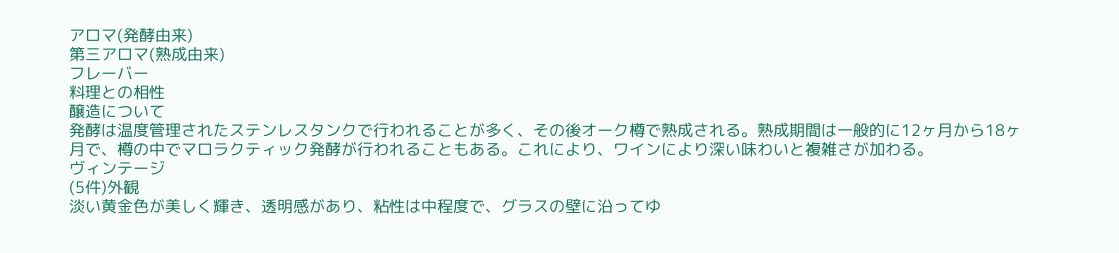アロマ(発酵由来)
第三アロマ(熟成由来)
フレーバー
料理との相性
醸造について
発酵は温度管理されたステンレスタンクで行われることが多く、その後オーク樽で熟成される。熟成期間は一般的に12ヶ月から18ヶ月で、樽の中でマロラクティック発酵が行われることもある。これにより、ワインにより深い味わいと複雑さが加わる。
ヴィンテージ
(5件)外観
淡い黄金色が美しく輝き、透明感があり、粘性は中程度で、グラスの壁に沿ってゆ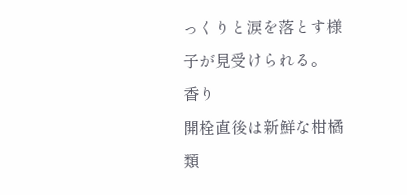っくりと涙を落とす様子が見受けられる。
香り
開栓直後は新鮮な柑橘類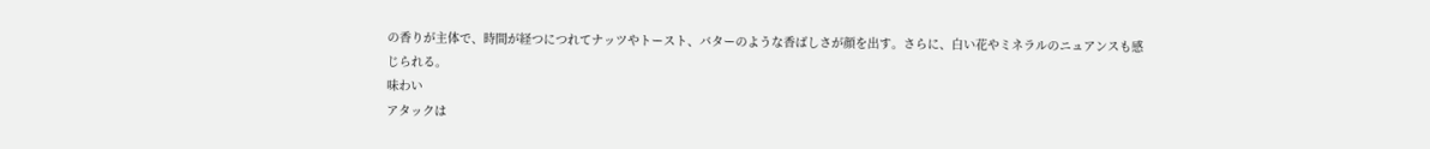の香りが主体で、時間が経つにつれてナッツやトースト、バターのような香ばしさが顔を出す。さらに、白い花やミネラルのニュアンスも感じられる。
味わい
アタックは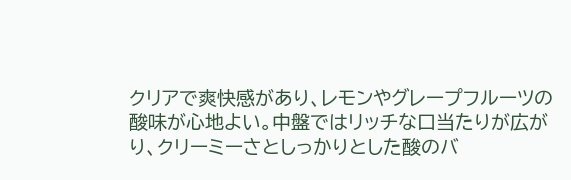クリアで爽快感があり、レモンやグレープフルーツの酸味が心地よい。中盤ではリッチな口当たりが広がり、クリーミーさとしっかりとした酸のバ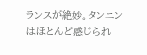ランスが絶妙。タンニンはほとんど感じられ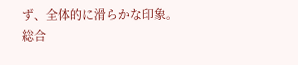ず、全体的に滑らかな印象。
総合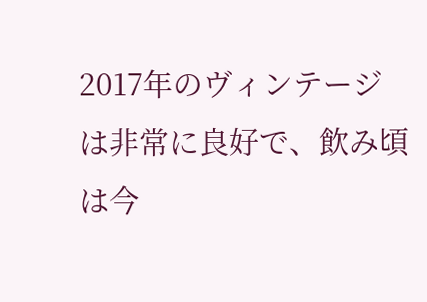2017年のヴィンテージは非常に良好で、飲み頃は今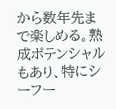から数年先まで楽しめる。熟成ポテンシャルもあり、特にシーフー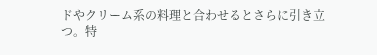ドやクリーム系の料理と合わせるとさらに引き立つ。特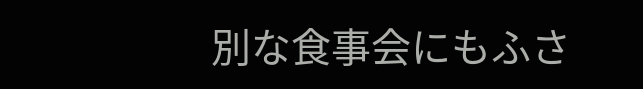別な食事会にもふさ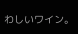わしいワイン。